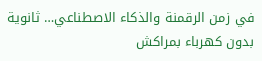في زمن الرقمنة والذكاء الاصطناعي… ثانوية بدون كهرباء بمراكش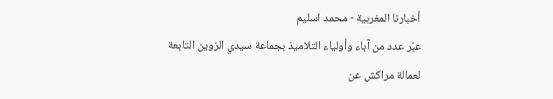أخبارنا المغربية - محمد اسليم
عبّر عدد من آباء وأولياء التلاميذ بجماعة سيدي الزوين التابعة لعمالة مراكش عن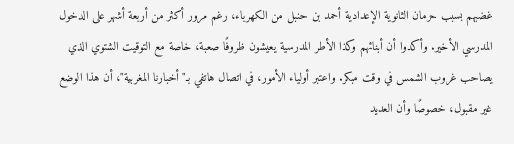غضبهم بسبب حرمان الثانوية الإعدادية أحمد بن حنبل من الكهرباء، رغم مرور أكثر من أربعة أشهر على الدخول المدرسي الأخير. وأكدوا أن أبنائهم وكذا الأطر المدرسية يعيشون ظروفًا صعبة، خاصة مع التوقيت الشتوي الذي يصاحب غروب الشمس في وقت مبكر. واعتبر أولياء الأمور، في اتصال هاتفي بـ"أخبارنا المغربية"، أن هذا الوضع غير مقبول، خصوصًا وأن العديد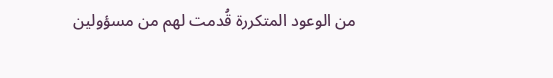من الوعود المتكررة قُدمت لهم من مسؤولين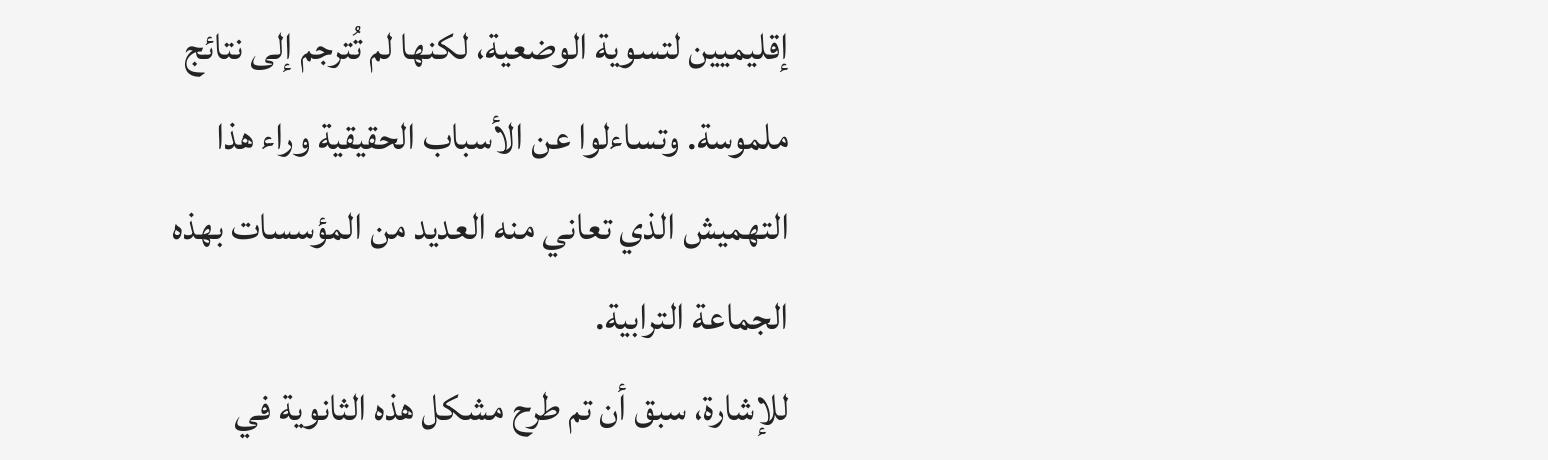إقليميين لتسوية الوضعية، لكنها لم تُترجم إلى نتائج ملموسة. وتساءلوا عن الأسباب الحقيقية وراء هذا التهميش الذي تعاني منه العديد من المؤسسات بهذه الجماعة الترابية.
للإشارة، سبق أن تم طرح مشكل هذه الثانوية في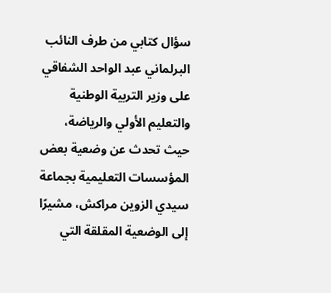سؤال كتابي من طرف النائب البرلماني عبد الواحد الشفاقي على وزير التربية الوطنية والتعليم الأولي والرياضة، حيث تحدث عن وضعية بعض المؤسسات التعليمية بجماعة سيدي الزوين مراكش، مشيرًا إلى الوضعية المقلقة التي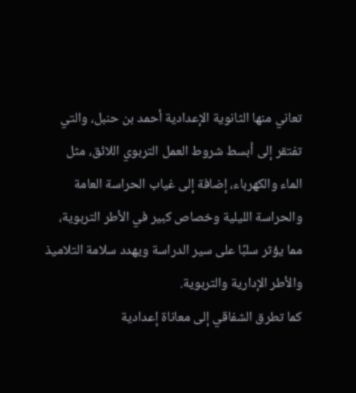تعاني منها الثانوية الإعدادية أحمد بن حنبل، والتي تفتقر إلى أبسط شروط العمل التربوي اللائق، مثل الماء والكهرباء، إضافة إلى غياب الحراسة العامة والحراسة الليلية وخصاص كبير في الأطر التربوية، مما يؤثر سلبًا على سير الدراسة ويهدد سلامة التلاميذ والأطر الإدارية والتربوية.
كما تطرق الشفاقي إلى معاناة إعدادية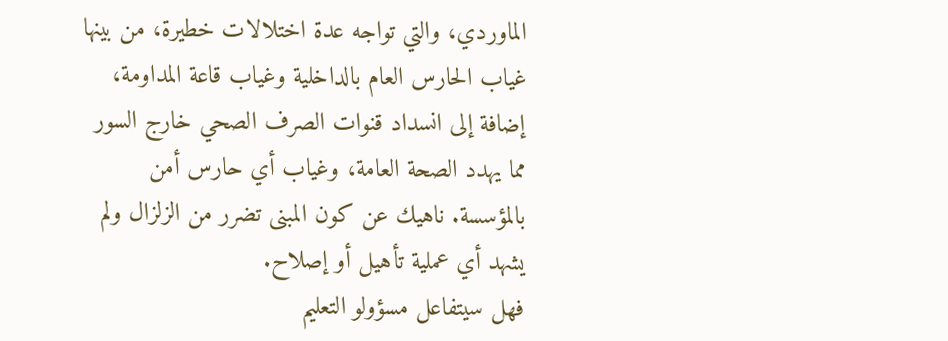الماوردي، والتي تواجه عدة اختلالات خطيرة، من بينها غياب الحارس العام بالداخلية وغياب قاعة المداومة، إضافة إلى انسداد قنوات الصرف الصحي خارج السور مما يهدد الصحة العامة، وغياب أي حارس أمن بالمؤسسة. ناهيك عن كون المبنى تضرر من الزلزال ولم يشهد أي عملية تأهيل أو إصلاح.
فهل سيتفاعل مسؤولو التعليم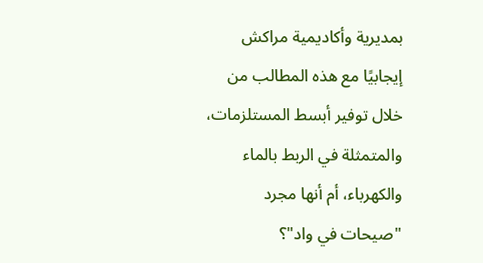بمديرية وأكاديمية مراكش إيجابيًا مع هذه المطالب من خلال توفير أبسط المستلزمات، والمتمثلة في الربط بالماء والكهرباء، أم أنها مجرد "صيحات في واد"؟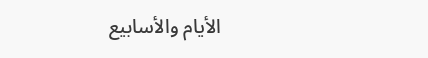الأيام والأسابيع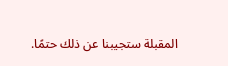المقبلة ستجيبنا عن ذلك حتمًا.